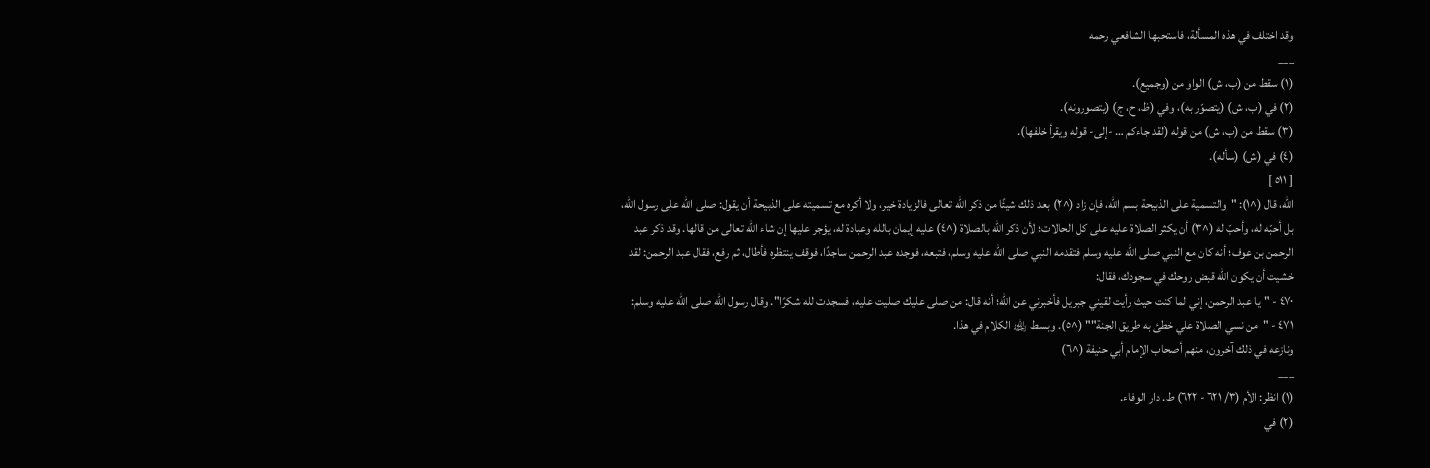وقد اختلف في هذه المسألة، فاستحبها الشافعي رحمه
___
(١) سقط من (ب، ش) الواو من (وجميع).
(٢) في (ب، ش) (يتصوّر به)، وفي (ظ، ح، ج) (يتصورونه).
(٣) سقط من (ب، ش) من قوله (لقد جاءكم … -إلى- قوله ويقرأ خلفها).
(٤) في (ش) (سأله).
[ ٥١١ ]
الله، قال (^١): "والتسمية على الذبيحة بسم الله، فإن زاد (^٢) بعد ذلك شيئًا من ذكر الله تعالى فالزيادة خير، ولا أكره مع تسميته على الذبيحة أن يقول: صلى الله على رسول الله، بل أحبّه له، وأحبّ له (^٣) أن يكثر الصلاة عليه على كل الحالات؛ لأن ذكر الله بالصلاة (^٤) عليه إيمان بالله وعبادة له، يؤجر عليها إن شاء الله تعالى من قالها. وقد ذكر عبد الرحمن بن عوف؛ أنه كان مع النبي صلى الله عليه وسلم فتقدمه النبي صلى الله عليه وسلم، فتبعه، فوجده عبد الرحمن ساجدًا، فوقف ينتظره فأطال، ثم رفع، فقال عبد الرحمن: لقد خشيت أن يكون الله قبض روحك في سجودك، فقال:
٤٧٠ - "يا عبد الرحمن، إني لما كنت حيث رأيت لقيني جبريل فأخبرني عن الله؛ أنه قال: من صلى عليك صليت عليه، فسجدت لله شكرًا". وقال رسول الله صلى الله عليه وسلم:
٤٧١ - "من نسي الصلاة علي خطئ به طريق الجنة"" (^٥). وبسط ﵀ الكلام في هذا.
ونازعه في ذلك آخرون، منهم أصحاب الإمام أبي حنيفة (^٦)
___
(١) انظر: الأم (٣/ ٦٢١ - ٦٢٢) ط. دار الوفاء.
(٢) في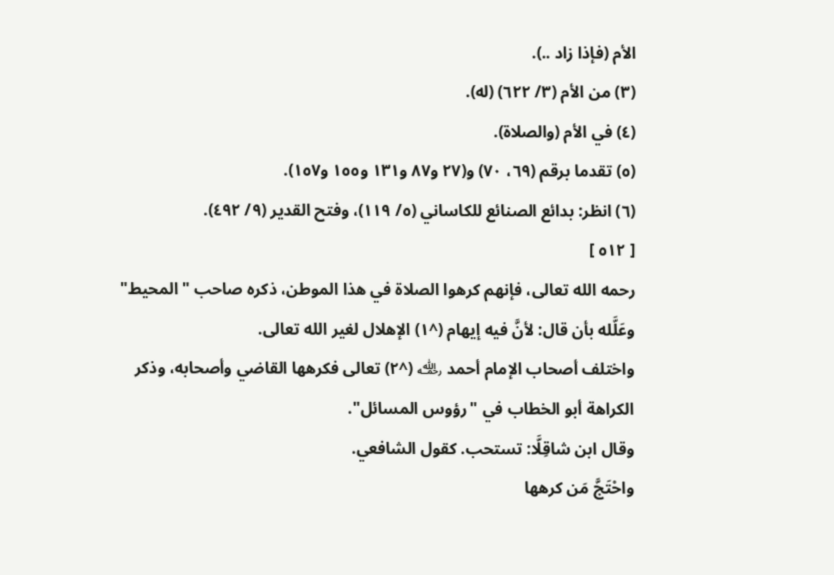الأم (فإذا زاد ..).
(٣) من الأم (٣/ ٦٢٢) (له).
(٤) في الأم (والصلاة).
(٥) تقدما برقم (٦٩، ٧٠) و(٢٧ و٨٧ و١٣١ و١٥٥ و١٥٧).
(٦) انظر: بدائع الصنائع للكاساني (٥/ ١١٩)، وفتح القدير (٩/ ٤٩٢).
[ ٥١٢ ]
رحمه الله تعالى، فإنهم كرهوا الصلاة في هذا الموطن، ذكره صاحب "المحيط" وعَلَّله بأن قال: لأنَّ فيه إيهام (^١) الإهلال لغير الله تعالى.
واختلف أصحاب الإمام أحمد ﵀ (^٢) تعالى فكرهها القاضي وأصحابه، وذكر الكراهة أبو الخطاب في "رؤوس المسائل".
وقال ابن شاقِلَّا: تستحب. كقول الشافعي.
واحْتَجَّ مَن كرهها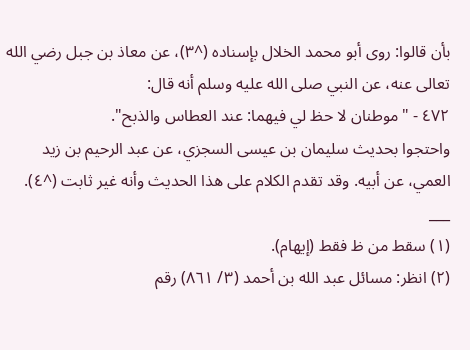بأن قالوا: روى أبو محمد الخلال بإسناده (^٣)، عن معاذ بن جبل رضي الله تعالى عنه، عن النبي صلى الله عليه وسلم أنه قال:
٤٧٢ - "موطنان لا حظ لي فيهما: عند العطاس والذبح".
واحتجوا بحديث سليمان بن عيسى السجزي، عن عبد الرحيم بن زيد العمي، عن أبيه. وقد تقدم الكلام على هذا الحديث وأنه غير ثابت (^٤).
___
(١) سقط من ظ فقط (إيهام).
(٢) انظر: مسائل عبد الله بن أحمد (٣/ ٨٦١) رقم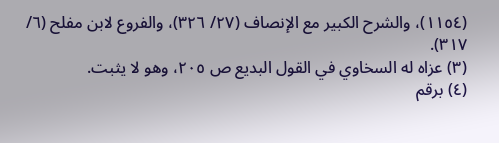(١١٥٤)، والشرح الكبير مع الإنصاف (٢٧/ ٣٢٦)، والفروع لابن مفلح (٦/ ٣١٧).
(٣) عزاه له السخاوي في القول البديع ص ٢٠٥، وهو لا يثبت.
(٤) برقم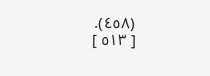(٤٥٨).
[ ٥١٣ ]